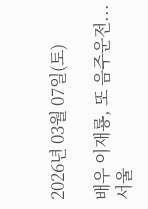2026년 03월 07일(토)

배우 이재룡, 또 음주운전...서울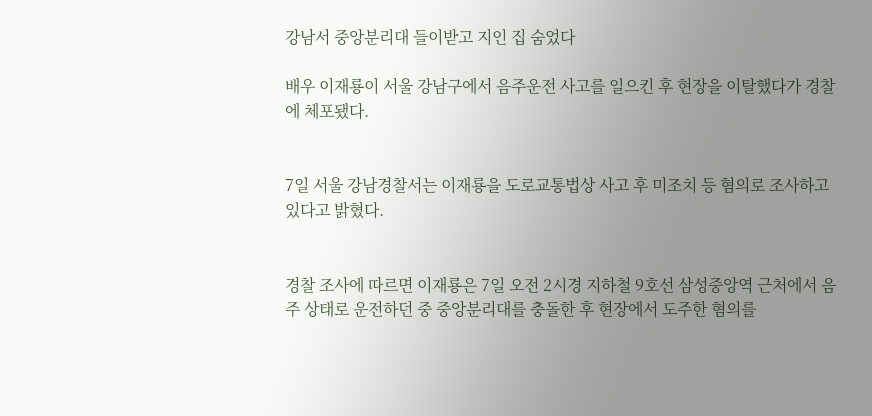강남서 중앙분리대 들이받고 지인 집 숨었다

배우 이재룡이 서울 강남구에서 음주운전 사고를 일으킨 후 현장을 이탈했다가 경찰에 체포됐다.


7일 서울 강남경찰서는 이재룡을 도로교통법상 사고 후 미조치 등 혐의로 조사하고 있다고 밝혔다.


경찰 조사에 따르면 이재룡은 7일 오전 2시경 지하철 9호선 삼성중앙역 근처에서 음주 상태로 운전하던 중 중앙분리대를 충돌한 후 현장에서 도주한 혐의를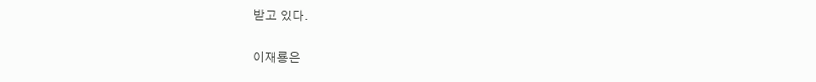받고 있다.


이재룡은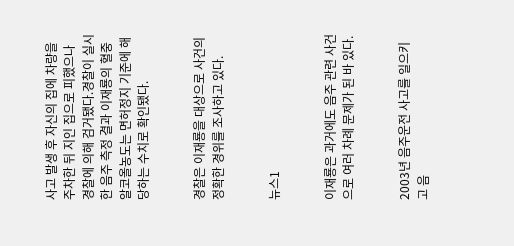사고 발생 후 자신의 집에 차량을 주차한 뒤 지인 집으로 피했으나 경찰에 의해 검거됐다.경찰이 실시한 음주 측정 결과 이재룡의 혈중알코올농도는 면허정지 기준에 해당하는 수치로 확인됐다.


경찰은 이재룡을 대상으로 사건의 정확한 경위를 조사하고 있다.


뉴스1


이재룡은 과거에도 음주 관련 사건으로 여러 차례 문제가 된 바 있다.


2003년 음주운전 사고를 일으키고 음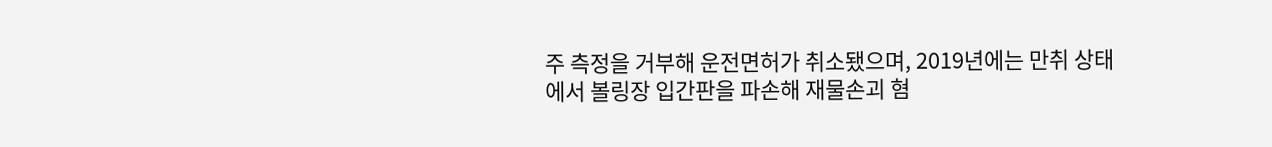주 측정을 거부해 운전면허가 취소됐으며, 2019년에는 만취 상태에서 볼링장 입간판을 파손해 재물손괴 혐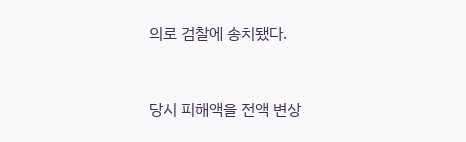의로 검찰에 송치됐다.


당시 피해액을 전액 변상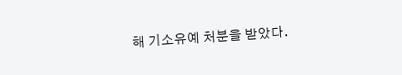해 기소유예 처분을 받았다.